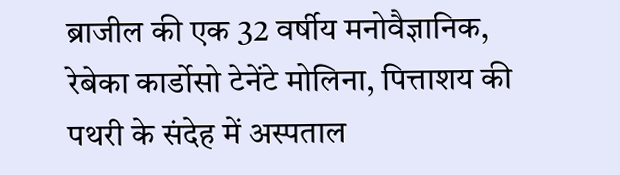ब्राजील की एक 32 वर्षीय मनोवैज्ञानिक, रेबेका कार्डोसो टेनेंटे मोलिना, पित्ताशय की पथरी के संदेह में अस्पताल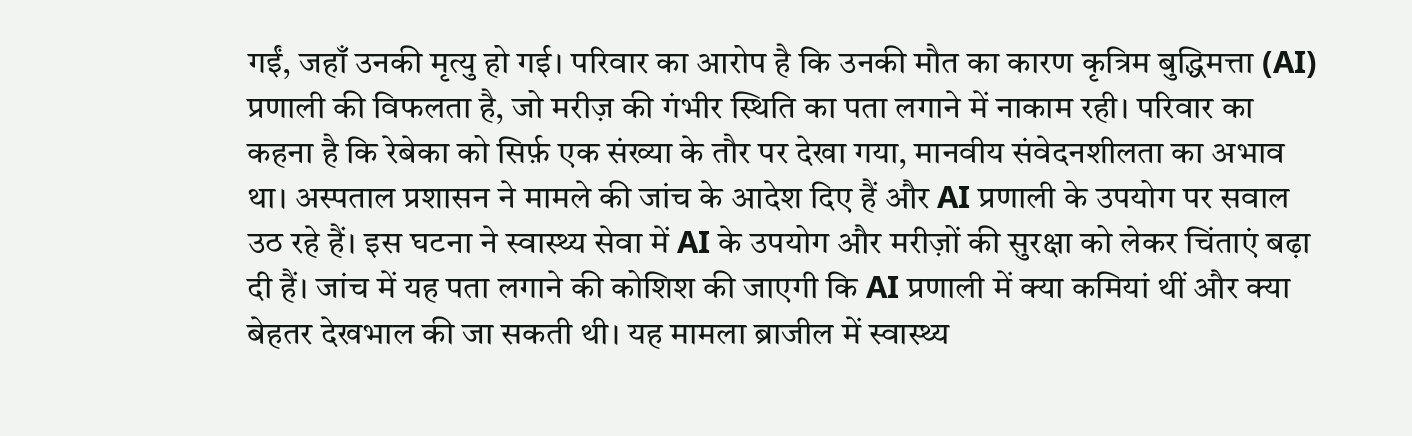गईं, जहाँ उनकी मृत्यु हो गई। परिवार का आरोप है कि उनकी मौत का कारण कृत्रिम बुद्धिमत्ता (AI) प्रणाली की विफलता है, जो मरीज़ की गंभीर स्थिति का पता लगाने में नाकाम रही। परिवार का कहना है कि रेबेका को सिर्फ़ एक संख्या के तौर पर देखा गया, मानवीय संवेदनशीलता का अभाव था। अस्पताल प्रशासन ने मामले की जांच के आदेश दिए हैं और AI प्रणाली के उपयोग पर सवाल उठ रहे हैं। इस घटना ने स्वास्थ्य सेवा में AI के उपयोग और मरीज़ों की सुरक्षा को लेकर चिंताएं बढ़ा दी हैं। जांच में यह पता लगाने की कोशिश की जाएगी कि AI प्रणाली में क्या कमियां थीं और क्या बेहतर देखभाल की जा सकती थी। यह मामला ब्राजील में स्वास्थ्य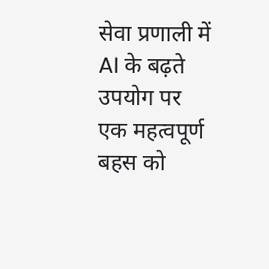सेवा प्रणाली में AI के बढ़ते उपयोग पर एक महत्वपूर्ण बहस को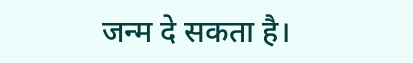जन्म दे सकता है।